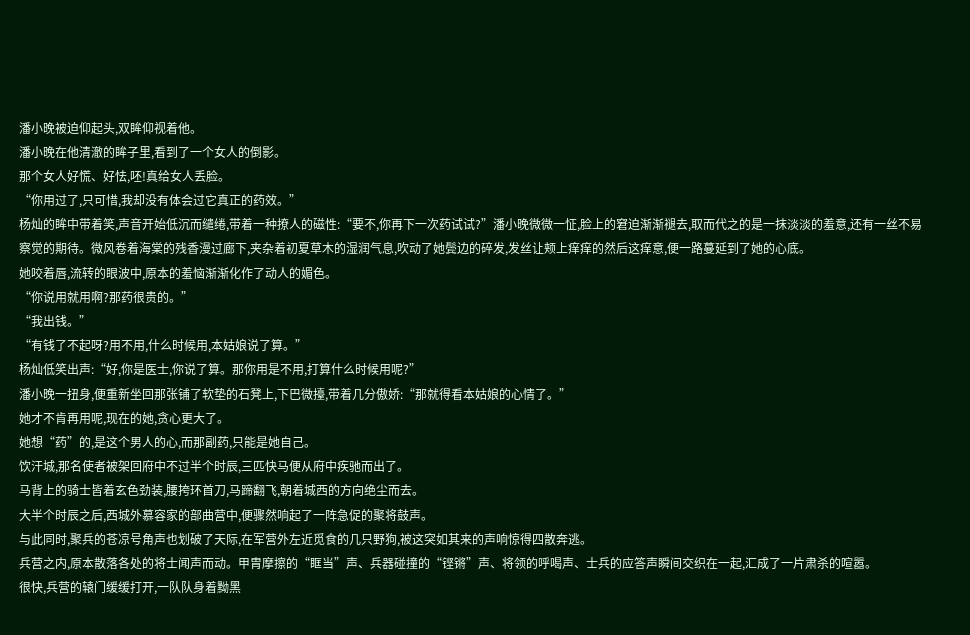潘小晚被迫仰起头,双眸仰视着他。
潘小晚在他清澈的眸子里,看到了一个女人的倒影。
那个女人好慌、好怯,呸!真给女人丢脸。
“你用过了,只可惜,我却没有体会过它真正的药效。”
杨灿的眸中带着笑,声音开始低沉而缱绻,带着一种撩人的磁性:“要不,你再下一次药试试?”潘小晚微微一怔,脸上的窘迫渐渐褪去,取而代之的是一抹淡淡的羞意,还有一丝不易察觉的期待。微风卷着海棠的残香漫过廊下,夹杂着初夏草木的湿润气息,吹动了她鬓边的碎发,发丝让颊上痒痒的然后这痒意,便一路蔓延到了她的心底。
她咬着唇,流转的眼波中,原本的羞恼渐渐化作了动人的媚色。
“你说用就用啊?那药很贵的。”
“我出钱。”
“有钱了不起呀?用不用,什么时候用,本姑娘说了算。”
杨灿低笑出声:“好,你是医士,你说了算。那你用是不用,打算什么时候用呢?”
潘小晚一扭身,便重新坐回那张铺了软垫的石凳上,下巴微擡,带着几分傲娇:“那就得看本姑娘的心情了。”
她才不肯再用呢,现在的她,贪心更大了。
她想“药”的,是这个男人的心,而那副药,只能是她自己。
饮汗城,那名使者被架回府中不过半个时辰,三匹快马便从府中疾驰而出了。
马背上的骑士皆着玄色劲装,腰挎环首刀,马蹄翻飞,朝着城西的方向绝尘而去。
大半个时辰之后,西城外慕容家的部曲营中,便骤然响起了一阵急促的聚将鼓声。
与此同时,聚兵的苍凉号角声也划破了天际,在军营外左近觅食的几只野狗,被这突如其来的声响惊得四散奔逃。
兵营之内,原本散落各处的将士闻声而动。甲胄摩擦的“眶当”声、兵器碰撞的“铿锵”声、将领的呼喝声、士兵的应答声瞬间交织在一起,汇成了一片肃杀的喧嚣。
很快,兵营的辕门缓缓打开,一队队身着黝黑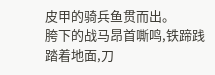皮甲的骑兵鱼贯而出。
胯下的战马昂首嘶鸣,铁蹄践踏着地面,刀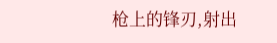枪上的锋刃,射出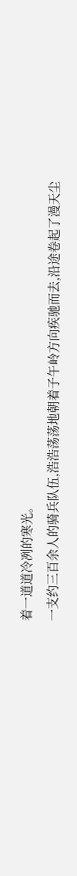着一道道冷冽的寒光。
一支约三百余人的骑兵队伍,浩浩荡荡地朝着子午岭方向疾驰而去,沿途卷起了漫天尘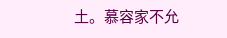土。慕容家不允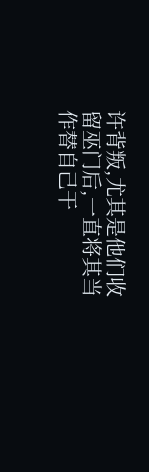许背叛,尤其是他们收留巫门后,一直将其当作替自己干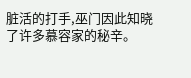脏活的打手,巫门因此知晓了许多慕容家的秘辛。